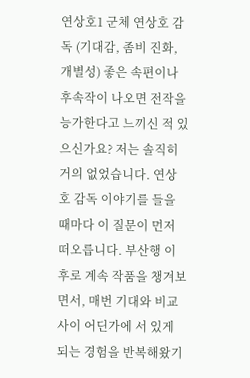연상호1 군체 연상호 감독 (기대감, 좀비 진화, 개별성) 좋은 속편이나 후속작이 나오면 전작을 능가한다고 느끼신 적 있으신가요? 저는 솔직히 거의 없었습니다. 연상호 감독 이야기를 들을 때마다 이 질문이 먼저 떠오릅니다. 부산행 이후로 계속 작품을 챙겨보면서, 매번 기대와 비교 사이 어딘가에 서 있게 되는 경험을 반복해왔기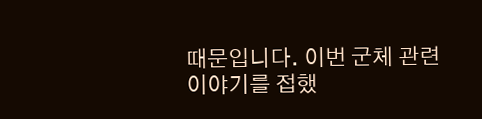때문입니다. 이번 군체 관련 이야기를 접했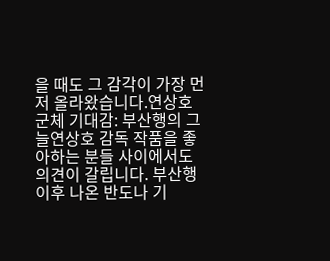을 때도 그 감각이 가장 먼저 올라왔습니다.연상호 군체 기대감: 부산행의 그늘연상호 감독 작품을 좋아하는 분들 사이에서도 의견이 갈립니다. 부산행 이후 나온 반도나 기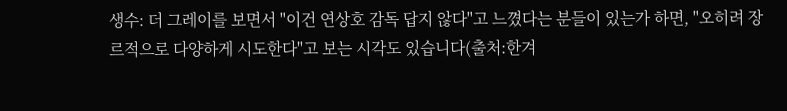생수: 더 그레이를 보면서 "이건 연상호 감독 답지 않다"고 느꼈다는 분들이 있는가 하면, "오히려 장르적으로 다양하게 시도한다"고 보는 시각도 있습니다(출처:한겨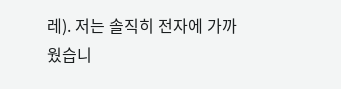레). 저는 솔직히 전자에 가까웠습니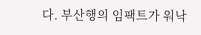다. 부산행의 임팩트가 워낙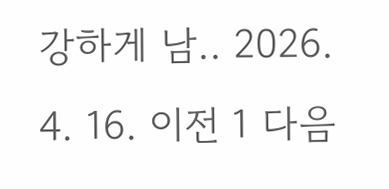강하게 남.. 2026. 4. 16. 이전 1 다음